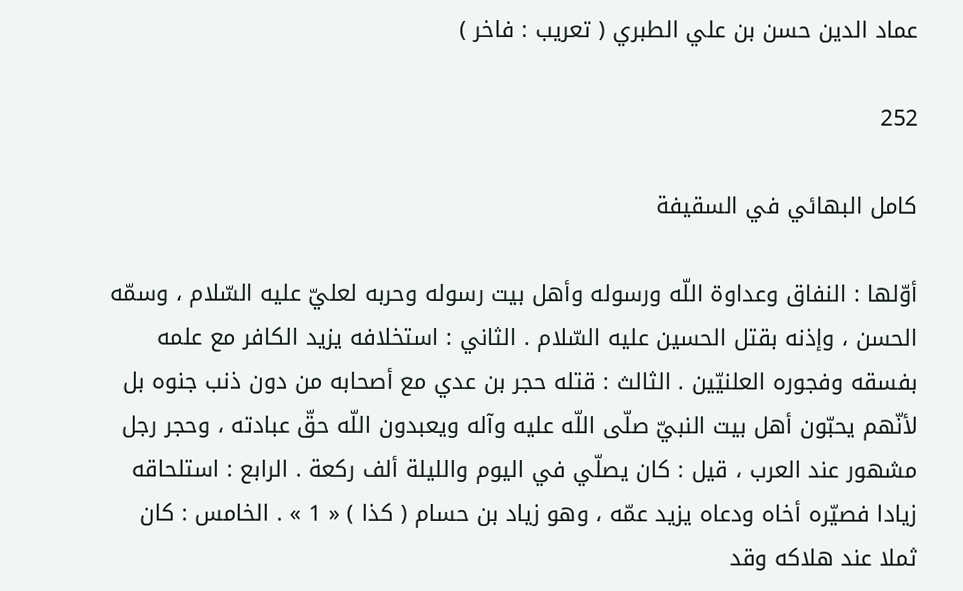عماد الدين حسن بن علي الطبري ( تعريب : فاخر )

252

كامل البهائي في السقيفة

أوّلها : النفاق وعداوة اللّه ورسوله وأهل بيت رسوله وحربه لعليّ عليه السّلام ، وسمّه الحسن ، وإذنه بقتل الحسين عليه السّلام . الثاني : استخلافه يزيد الكافر مع علمه بفسقه وفجوره العلنيّين . الثالث : قتله حجر بن عدي مع أصحابه من دون ذنب جنوه بل لأنّهم يحبّون أهل بيت النبيّ صلّى اللّه عليه وآله ويعبدون اللّه حقّ عبادته ، وحجر رجل مشهور عند العرب ، قيل : كان يصلّي في اليوم والليلة ألف ركعة . الرابع : استلحاقه زيادا فصيّره أخاه ودعاه يزيد عمّه ، وهو زياد بن حسام ( كذا ) « 1 » . الخامس : كان ثملا عند هلاكه وقد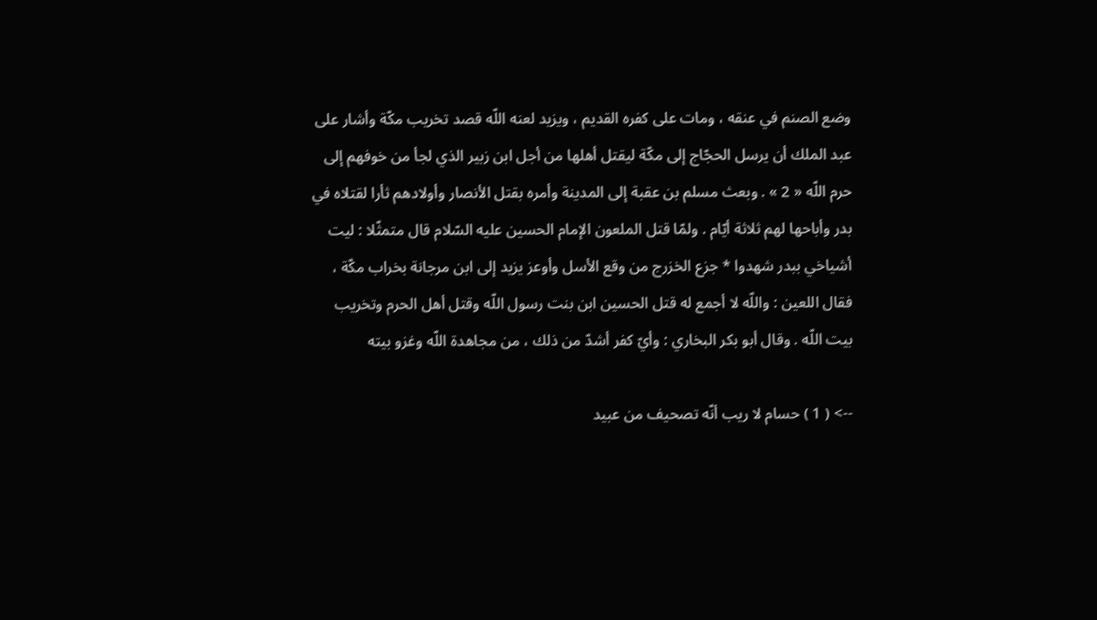وضع الصنم في عنقه ، ومات على كفره القديم ، ويزيد لعنه اللّه قصد تخريب مكّة وأشار على عبد الملك أن يرسل الحجّاج إلى مكّة ليقتل أهلها من أجل ابن زبير الذي لجأ من خوفهم إلى حرم اللّه « 2 » . وبعث مسلم بن عقبة إلى المدينة وأمره بقتل الأنصار وأولادهم ثأرا لقتلاه في بدر وأباحها لهم ثلاثة أيّام . ولمّا قتل الملعون الإمام الحسين عليه السّلام قال متمثّلا : ليت أشياخي ببدر شهدوا * جزع الخزرج من وقع الأسل وأوعز يزيد إلى ابن مرجانة بخراب مكّة ، فقال اللعين : واللّه لا أجمع له قتل الحسين ابن بنت رسول اللّه وقتل أهل الحرم وتخريب بيت اللّه . وقال أبو بكر البخاري : وأيّ كفر أشدّ من ذلك ، من مجاهدة اللّه وغزو بيته

--> ( 1 ) حسام لا ريب أنّه تصحيف من عبيد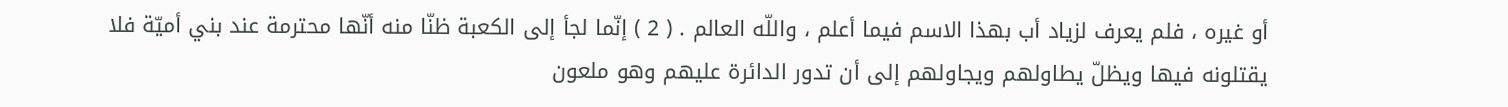أو غيره ، فلم يعرف لزياد أب بهذا الاسم فيما أعلم ، واللّه العالم . ( 2 ) إنّما لجأ إلى الكعبة ظنّا منه أنّها محترمة عند بني أميّة فلا يقتلونه فيها ويظلّ يطاولهم ويجاولهم إلى أن تدور الدائرة عليهم وهو ملعون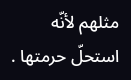مثلهم لأنّه استحلّ حرمتها .